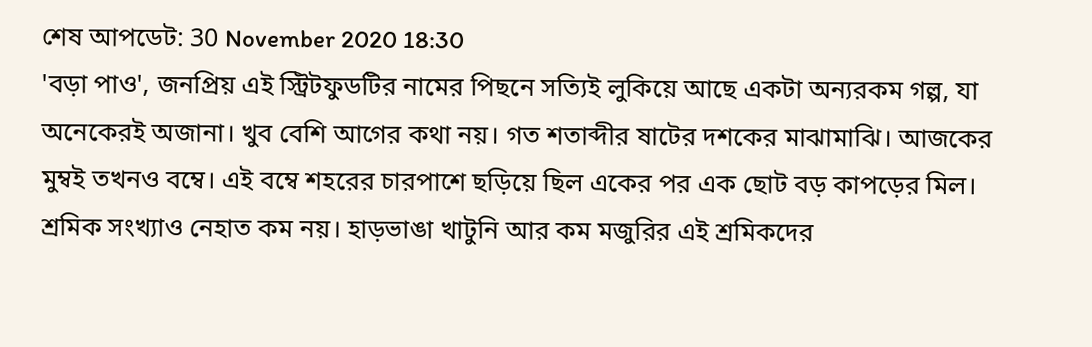শেষ আপডেট: 30 November 2020 18:30
'বড়া পাও', জনপ্রিয় এই স্ট্রিটফুডটির নামের পিছনে সত্যিই লুকিয়ে আছে একটা অন্যরকম গল্প, যা অনেকেরই অজানা। খুব বেশি আগের কথা নয়। গত শতাব্দীর ষাটের দশকের মাঝামাঝি। আজকের মুম্বই তখনও বম্বে। এই বম্বে শহরের চারপাশে ছড়িয়ে ছিল একের পর এক ছোট বড় কাপড়ের মিল। শ্রমিক সংখ্যাও নেহাত কম নয়। হাড়ভাঙা খাটুনি আর কম মজুরির এই শ্রমিকদের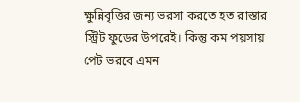ক্ষুন্নিবৃত্তির জন্য ভরসা করতে হত রাস্তার স্ট্রিট ফুডের উপরেই। কিন্তু কম পয়সায় পেট ভরবে এমন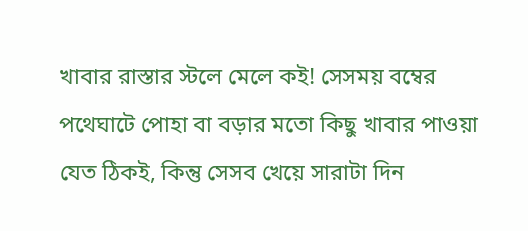খাবার রাস্তার স্টলে মেলে কই! সেসময় বম্বের পথেঘাটে পোহা বা বড়ার মতো কিছু খাবার পাওয়া যেত ঠিকই, কিন্তু সেসব খেয়ে সারাটা দিন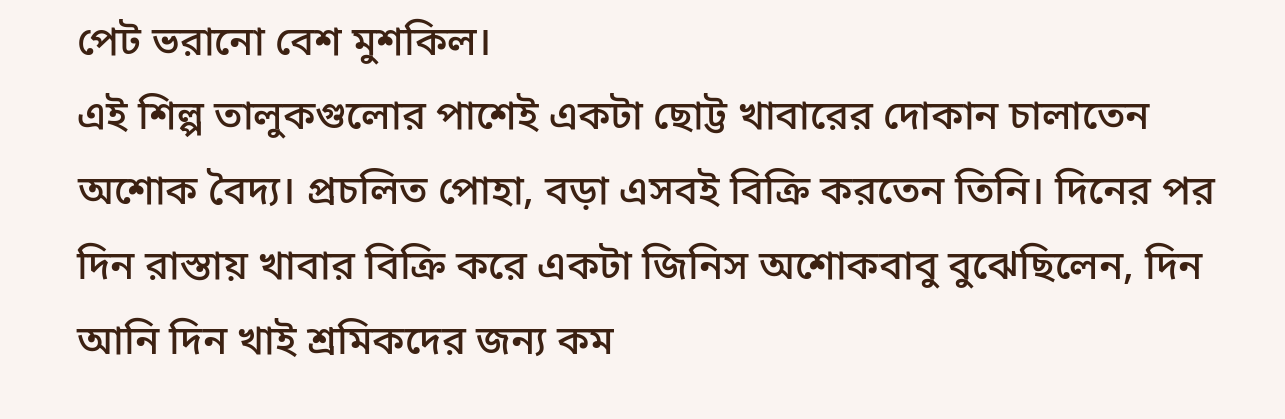পেট ভরানো বেশ মুশকিল।
এই শিল্প তালুকগুলোর পাশেই একটা ছোট্ট খাবারের দোকান চালাতেন অশোক বৈদ্য। প্রচলিত পোহা, বড়া এসবই বিক্রি করতেন তিনি। দিনের পর দিন রাস্তায় খাবার বিক্রি করে একটা জিনিস অশোকবাবু বুঝেছিলেন, দিন আনি দিন খাই শ্রমিকদের জন্য কম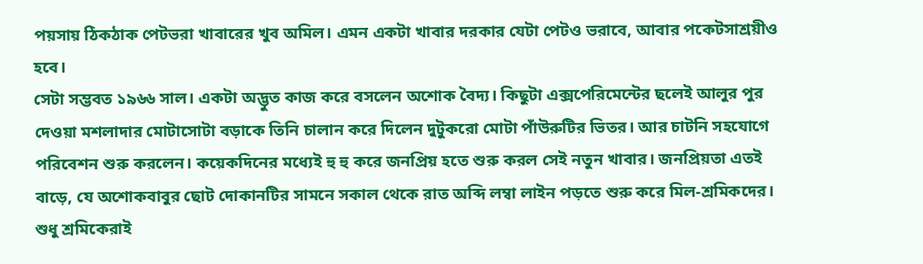পয়সায় ঠিকঠাক পেটভরা খাবারের খুব অমিল। এমন একটা খাবার দরকার যেটা পেটও ভরাবে, আবার পকেটসাশ্রয়ীও হবে।
সেটা সম্ভবত ১৯৬৬ সাল। একটা অদ্ভুত কাজ করে বসলেন অশোক বৈদ্য। কিছুটা এক্সপেরিমেন্টের ছলেই আলুর পুর দেওয়া মশলাদার মোটাসোটা বড়াকে তিনি চালান করে দিলেন দুটুকরো মোটা পাঁউরুটির ভিতর। আর চাটনি সহযোগে পরিবেশন শুরু করলেন। কয়েকদিনের মধ্যেই হু হু করে জনপ্রিয় হতে শুরু করল সেই নতুন খাবার। জনপ্রিয়তা এতই বাড়ে, যে অশোকবাবুর ছোট দোকানটির সামনে সকাল থেকে রাত অব্দি লম্বা লাইন পড়তে শুরু করে মিল-শ্রমিকদের। শুধু শ্রমিকেরাই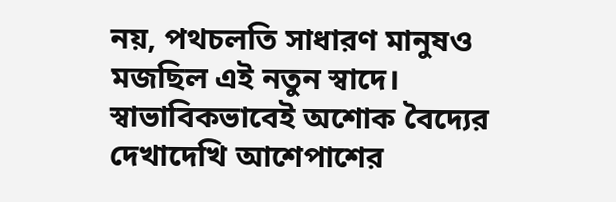নয়, পথচলতি সাধারণ মানুষও মজছিল এই নতুন স্বাদে। স্বাভাবিকভাবেই অশোক বৈদ্যের দেখাদেখি আশেপাশের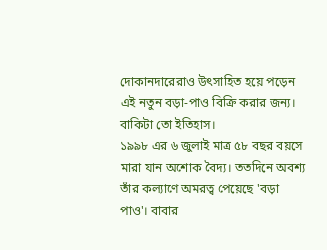দোকানদারেরাও উৎসাহিত হয়ে পড়েন এই নতুন বড়া-পাও বিক্রি করার জন্য। বাকিটা তো ইতিহাস।
১৯৯৮ এর ৬ জুলাই মাত্র ৫৮ বছর বয়সে মারা যান অশোক বৈদ্য। ততদিনে অবশ্য তাঁর কল্যাণে অমরত্ব পেয়েছে 'বড়া পাও'। বাবার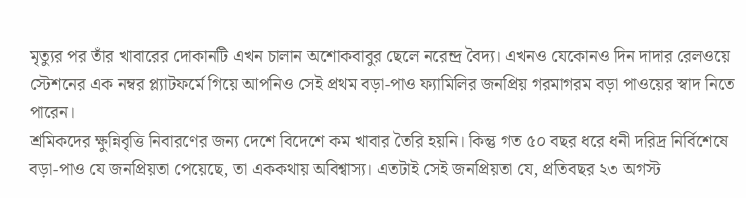মৃত্যুর পর তাঁর খাবারের দোকানটি এখন চালান অশোকবাবুর ছেলে নরেন্দ্র বৈদ্য। এখনও যেকোনও দিন দাদার রেলওয়ে স্টেশনের এক নম্বর প্ল্যাটফর্মে গিয়ে আপনিও সেই প্রথম বড়া-পাও ফ্যামিলির জনপ্রিয় গরমাগরম বড়া পাওয়ের স্বাদ নিতে পারেন।
শ্রমিকদের ক্ষুন্নিবৃত্তি নিবারণের জন্য দেশে বিদেশে কম খাবার তৈরি হয়নি। কিন্তু গত ৫০ বছর ধরে ধনী দরিদ্র নির্বিশেষে বড়া-পাও যে জনপ্রিয়তা পেয়েছে, তা এককথায় অবিশ্বাস্য। এতটাই সেই জনপ্রিয়তা যে, প্রতিবছর ২৩ অগস্ট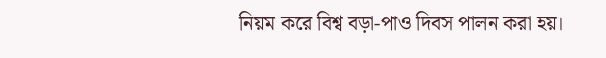নিয়ম করে বিশ্ব বড়া-পাও দিবস পালন করা হয়।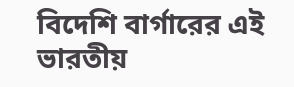বিদেশি বার্গারের এই ভারতীয়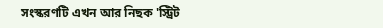সংস্করণটি এখন আর নিছক 'স্ট্রিট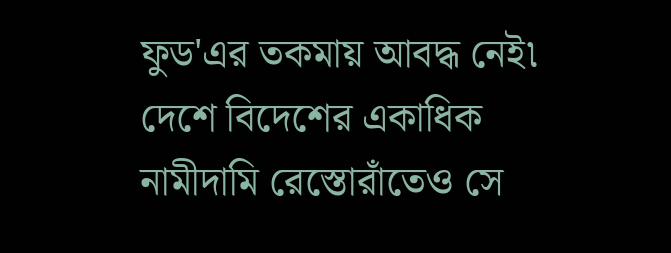ফুড'এর তকমায় আবদ্ধ নেই৷ দেশে বিদেশের একাধিক নামীদামি রেস্তোরাঁতেও সে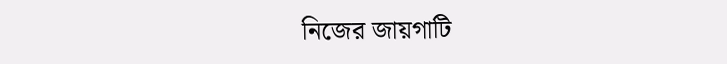নিজের জায়গাটি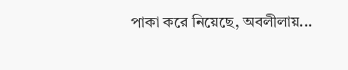পাকা করে নিয়েছে, অবলীলায়...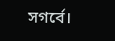সগর্বে।